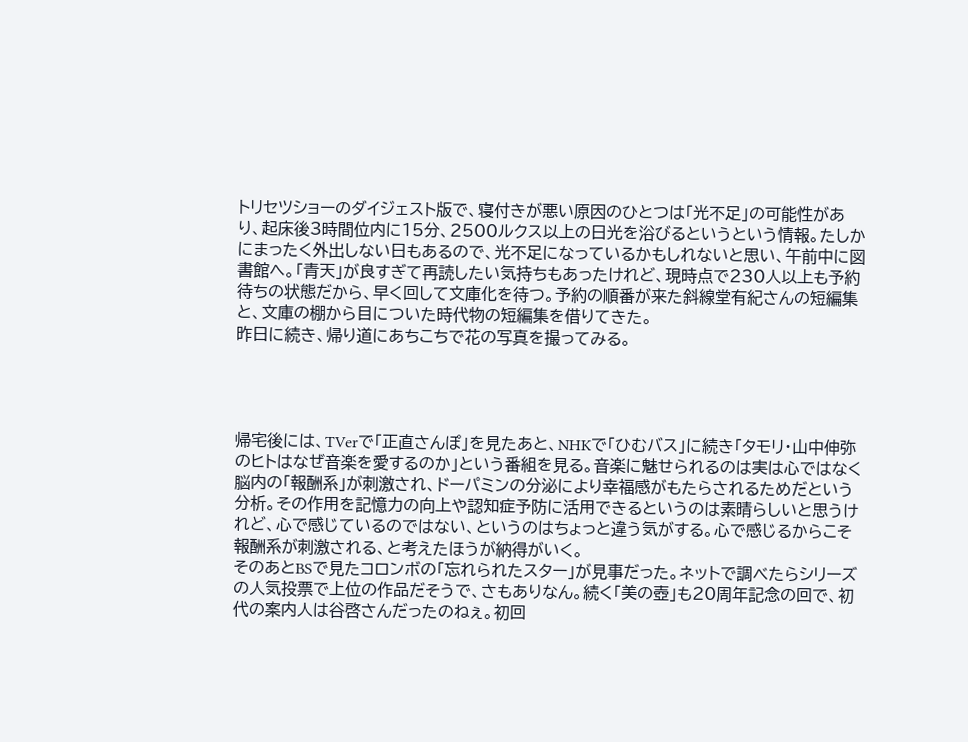トリセツショーのダイジェスト版で、寝付きが悪い原因のひとつは「光不足」の可能性があり、起床後3時間位内に15分、2500ルクス以上の日光を浴びるというという情報。たしかにまったく外出しない日もあるので、光不足になっているかもしれないと思い、午前中に図書館へ。「青天」が良すぎて再読したい気持ちもあったけれど、現時点で230人以上も予約待ちの状態だから、早く回して文庫化を待つ。予約の順番が来た斜線堂有紀さんの短編集と、文庫の棚から目についた時代物の短編集を借りてきた。
昨日に続き、帰り道にあちこちで花の写真を撮ってみる。




帰宅後には、TVerで「正直さんぽ」を見たあと、NHKで「ひむバス」に続き「タモリ・山中伸弥のヒトはなぜ音楽を愛するのか」という番組を見る。音楽に魅せられるのは実は心ではなく脳内の「報酬系」が刺激され、ドーパミンの分泌により幸福感がもたらされるためだという分析。その作用を記憶力の向上や認知症予防に活用できるというのは素晴らしいと思うけれど、心で感じているのではない、というのはちょっと違う気がする。心で感じるからこそ報酬系が刺激される、と考えたほうが納得がいく。
そのあとBSで見たコロンボの「忘れられたスター」が見事だった。ネットで調べたらシリーズの人気投票で上位の作品だそうで、さもありなん。続く「美の壺」も20周年記念の回で、初代の案内人は谷啓さんだったのねぇ。初回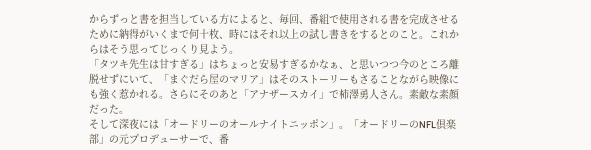からずっと書を担当している方によると、毎回、番組で使用される書を完成させるために納得がいくまで何十枚、時にはそれ以上の試し書きをするとのこと。これからはそう思ってじっくり見よう。
「タツキ先生は甘すぎる」はちょっと安易すぎるかなぁ、と思いつつ今のところ離脱せずにいて、「まぐだら屋のマリア」はそのストーリーもさることながら映像にも強く惹かれる。さらにそのあと「アナザースカイ」で柿澤勇人さん。素敵な素顔だった。
そして深夜には「オードリーのオールナイトニッポン」。「オードリーのNFL倶楽部」の元プロデューサーで、番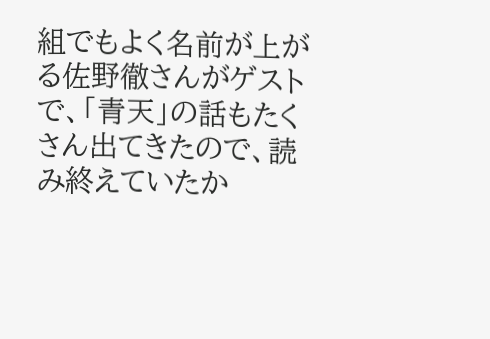組でもよく名前が上がる佐野徹さんがゲストで、「青天」の話もたくさん出てきたので、読み終えていたか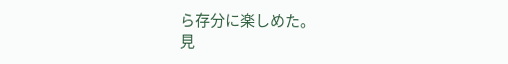ら存分に楽しめた。
見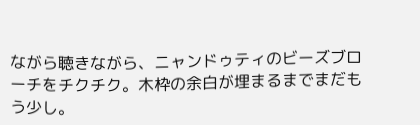ながら聴きながら、ニャンドゥティのビーズブローチをチクチク。木枠の余白が埋まるまでまだもう少し。